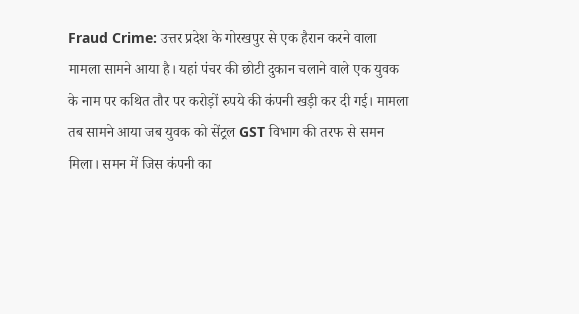Fraud Crime: उत्तर प्रदेश के गोरखपुर से एक हैरान करने वाला मामला सामने आया है। यहां पंचर की छोटी दुकान चलाने वाले एक युवक के नाम पर कथित तौर पर करोड़ों रुपये की कंपनी खड़ी कर दी गई। मामला तब सामने आया जब युवक को सेंट्रल GST विभाग की तरफ से समन मिला। समन में जिस कंपनी का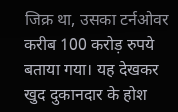जिक्र था, उसका टर्नओवर करीब 100 करोड़ रुपये बताया गया। यह देखकर खुद दुकानदार के होश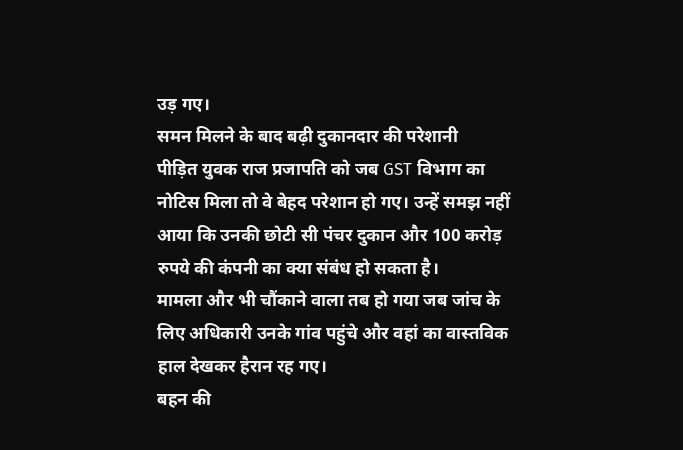उड़ गए।
समन मिलने के बाद बढ़ी दुकानदार की परेशानी
पीड़ित युवक राज प्रजापति को जब GST विभाग का नोटिस मिला तो वे बेहद परेशान हो गए। उन्हें समझ नहीं आया कि उनकी छोटी सी पंचर दुकान और 100 करोड़ रुपये की कंपनी का क्या संबंध हो सकता है।
मामला और भी चौंकाने वाला तब हो गया जब जांच के लिए अधिकारी उनके गांव पहुंचे और वहां का वास्तविक हाल देखकर हैरान रह गए।
बहन की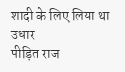शादी के लिए लिया था उधार
पीड़ित राज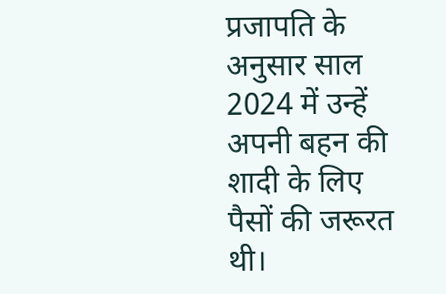प्रजापति के अनुसार साल 2024 में उन्हें अपनी बहन की शादी के लिए पैसों की जरूरत थी।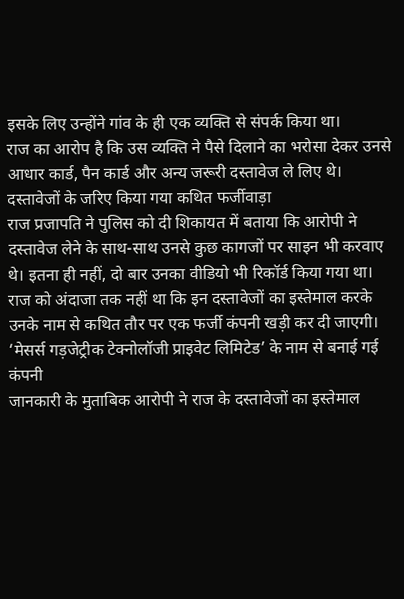इसके लिए उन्होंने गांव के ही एक व्यक्ति से संपर्क किया था।
राज का आरोप है कि उस व्यक्ति ने पैसे दिलाने का भरोसा देकर उनसे आधार कार्ड, पैन कार्ड और अन्य जरूरी दस्तावेज ले लिए थे।
दस्तावेजों के जरिए किया गया कथित फर्जीवाड़ा
राज प्रजापति ने पुलिस को दी शिकायत में बताया कि आरोपी ने दस्तावेज लेने के साथ-साथ उनसे कुछ कागजों पर साइन भी करवाए थे। इतना ही नहीं, दो बार उनका वीडियो भी रिकॉर्ड किया गया था।
राज को अंदाजा तक नहीं था कि इन दस्तावेजों का इस्तेमाल करके उनके नाम से कथित तौर पर एक फर्जी कंपनी खड़ी कर दी जाएगी।
‘मेसर्स गड़जेट्रीक टेक्नोलॉजी प्राइवेट लिमिटेड’ के नाम से बनाई गई कंपनी
जानकारी के मुताबिक आरोपी ने राज के दस्तावेजों का इस्तेमाल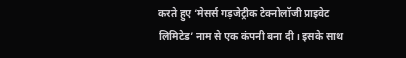करते हुए ‘मेसर्स गड़जेट्रीक टेक्नोलॉजी प्राइवेट लिमिटेड’ नाम से एक कंपनी बना दी। इसके साथ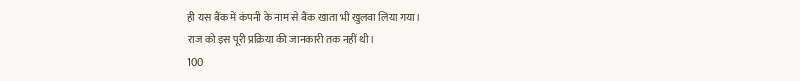ही यस बैंक में कंपनी के नाम से बैंक खाता भी खुलवा लिया गया।
राज को इस पूरी प्रक्रिया की जानकारी तक नहीं थी।
100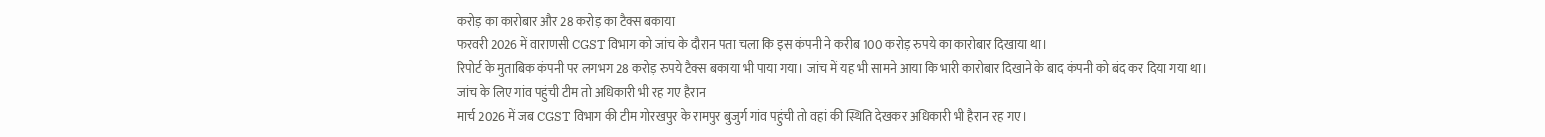करोड़ का कारोबार और 28 करोड़ का टैक्स बकाया
फरवरी 2026 में वाराणसी CGST विभाग को जांच के दौरान पता चला कि इस कंपनी ने करीब 100 करोड़ रुपये का कारोबार दिखाया था।
रिपोर्ट के मुताबिक कंपनी पर लगभग 28 करोड़ रुपये टैक्स बकाया भी पाया गया। जांच में यह भी सामने आया कि भारी कारोबार दिखाने के बाद कंपनी को बंद कर दिया गया था।
जांच के लिए गांव पहुंची टीम तो अधिकारी भी रह गए हैरान
मार्च 2026 में जब CGST विभाग की टीम गोरखपुर के रामपुर बुजुर्ग गांव पहुंची तो वहां की स्थिति देखकर अधिकारी भी हैरान रह गए।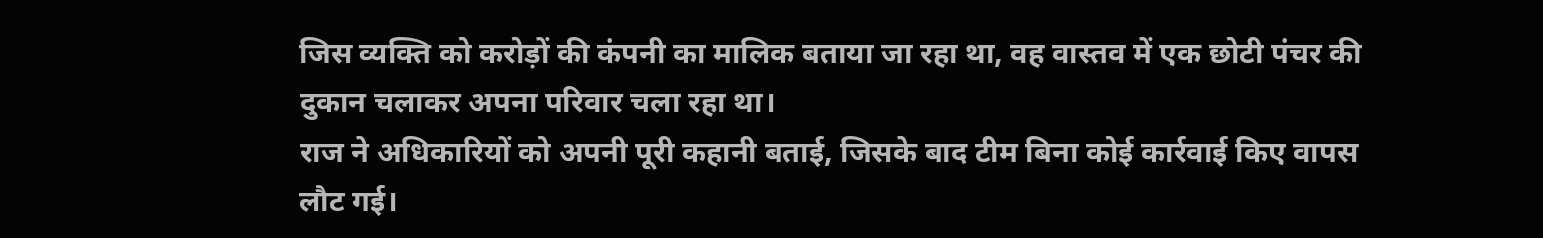जिस व्यक्ति को करोड़ों की कंपनी का मालिक बताया जा रहा था, वह वास्तव में एक छोटी पंचर की दुकान चलाकर अपना परिवार चला रहा था।
राज ने अधिकारियों को अपनी पूरी कहानी बताई, जिसके बाद टीम बिना कोई कार्रवाई किए वापस लौट गई।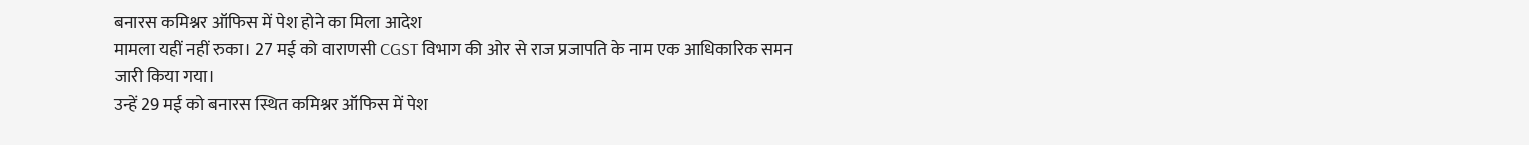बनारस कमिश्नर ऑफिस में पेश होने का मिला आदेश
मामला यहीं नहीं रुका। 27 मई को वाराणसी CGST विभाग की ओर से राज प्रजापति के नाम एक आधिकारिक समन जारी किया गया।
उन्हें 29 मई को बनारस स्थित कमिश्नर ऑफिस में पेश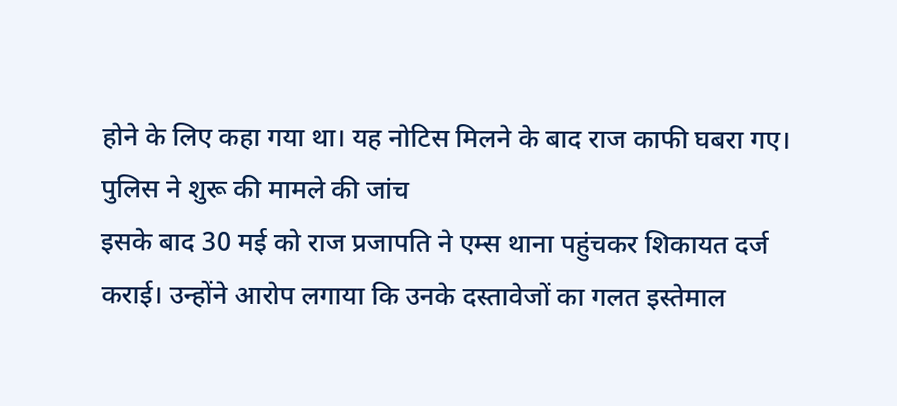होने के लिए कहा गया था। यह नोटिस मिलने के बाद राज काफी घबरा गए।
पुलिस ने शुरू की मामले की जांच
इसके बाद 30 मई को राज प्रजापति ने एम्स थाना पहुंचकर शिकायत दर्ज कराई। उन्होंने आरोप लगाया कि उनके दस्तावेजों का गलत इस्तेमाल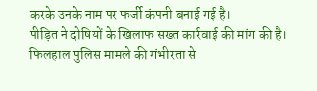करके उनके नाम पर फर्जी कंपनी बनाई गई है।
पीड़ित ने दोषियों के खिलाफ सख्त कार्रवाई की मांग की है। फिलहाल पुलिस मामले की गंभीरता से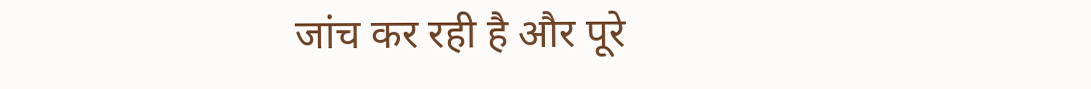जांच कर रही है और पूरे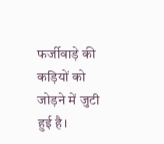फर्जीवाड़े की कड़ियों को जोड़ने में जुटी हुई है।